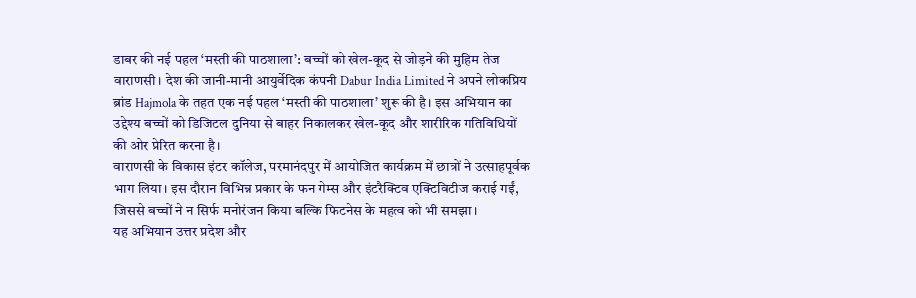डाबर की नई पहल ‘मस्ती की पाठशाला’: बच्चों को खेल-कूद से जोड़ने की मुहिम तेज
वाराणसी। देश की जानी-मानी आयुर्वेदिक कंपनी Dabur India Limited ने अपने लोकप्रिय ब्रांड Hajmola के तहत एक नई पहल ‘मस्ती की पाठशाला’ शुरू की है। इस अभियान का उद्देश्य बच्चों को डिजिटल दुनिया से बाहर निकालकर खेल-कूद और शारीरिक गतिविधियों की ओर प्रेरित करना है।
वाराणसी के विकास इंटर कॉलेज, परमानंदपुर में आयोजित कार्यक्रम में छात्रों ने उत्साहपूर्वक भाग लिया। इस दौरान विभिन्न प्रकार के फन गेम्स और इंटरैक्टिव एक्टिविटीज कराई गईं, जिससे बच्चों ने न सिर्फ मनोरंजन किया बल्कि फिटनेस के महत्व को भी समझा।
यह अभियान उत्तर प्रदेश और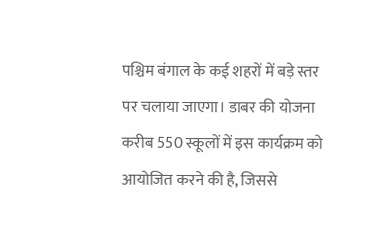पश्चिम बंगाल के कई शहरों में बड़े स्तर पर चलाया जाएगा। डाबर की योजना करीब 550 स्कूलों में इस कार्यक्रम को आयोजित करने की है, जिससे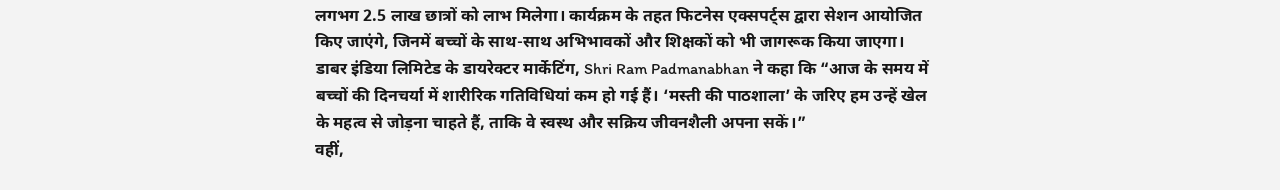लगभग 2.5 लाख छात्रों को लाभ मिलेगा। कार्यक्रम के तहत फिटनेस एक्सपर्ट्स द्वारा सेशन आयोजित किए जाएंगे, जिनमें बच्चों के साथ-साथ अभिभावकों और शिक्षकों को भी जागरूक किया जाएगा।
डाबर इंडिया लिमिटेड के डायरेक्टर मार्केटिंग, Shri Ram Padmanabhan ने कहा कि “आज के समय में बच्चों की दिनचर्या में शारीरिक गतिविधियां कम हो गई हैं। ‘मस्ती की पाठशाला’ के जरिए हम उन्हें खेल के महत्व से जोड़ना चाहते हैं, ताकि वे स्वस्थ और सक्रिय जीवनशैली अपना सकें।”
वहीं,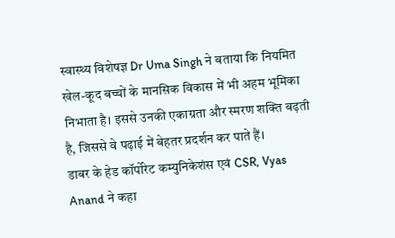स्वास्थ्य विशेषज्ञ Dr Uma Singh ने बताया कि नियमित खेल-कूद बच्चों के मानसिक विकास में भी अहम भूमिका निभाता है। इससे उनकी एकाग्रता और स्मरण शक्ति बढ़ती है, जिससे वे पढ़ाई में बेहतर प्रदर्शन कर पाते हैं।
डाबर के हेड कॉर्पोरेट कम्युनिकेशंस एवं CSR, Vyas Anand ने कहा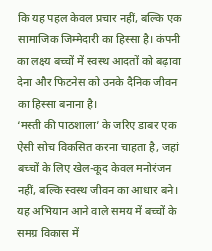कि यह पहल केवल प्रचार नहीं, बल्कि एक सामाजिक जिम्मेदारी का हिस्सा है। कंपनी का लक्ष्य बच्चों में स्वस्थ आदतों को बढ़ावा देना और फिटनेस को उनके दैनिक जीवन का हिस्सा बनाना है।
‘मस्ती की पाठशाला’ के जरिए डाबर एक ऐसी सोच विकसित करना चाहता है, जहां बच्चों के लिए खेल-कूद केवल मनोरंजन नहीं, बल्कि स्वस्थ जीवन का आधार बने। यह अभियान आने वाले समय में बच्चों के समग्र विकास में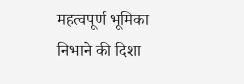महत्वपूर्ण भूमिका निभाने की दिशा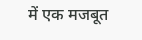में एक मजबूत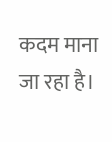कदम माना जा रहा है।